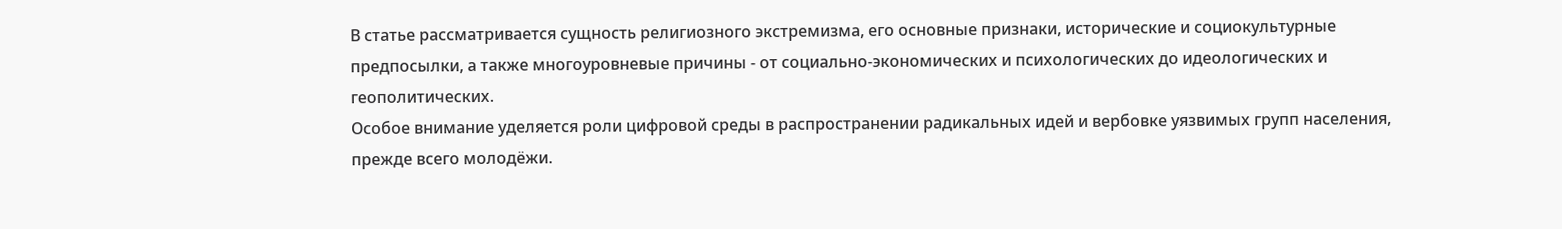В статье рассматривается сущность религиозного экстремизма, его основные признаки, исторические и социокультурные предпосылки, а также многоуровневые причины - от социально-экономических и психологических до идеологических и геополитических.
Особое внимание уделяется роли цифровой среды в распространении радикальных идей и вербовке уязвимых групп населения, прежде всего молодёжи.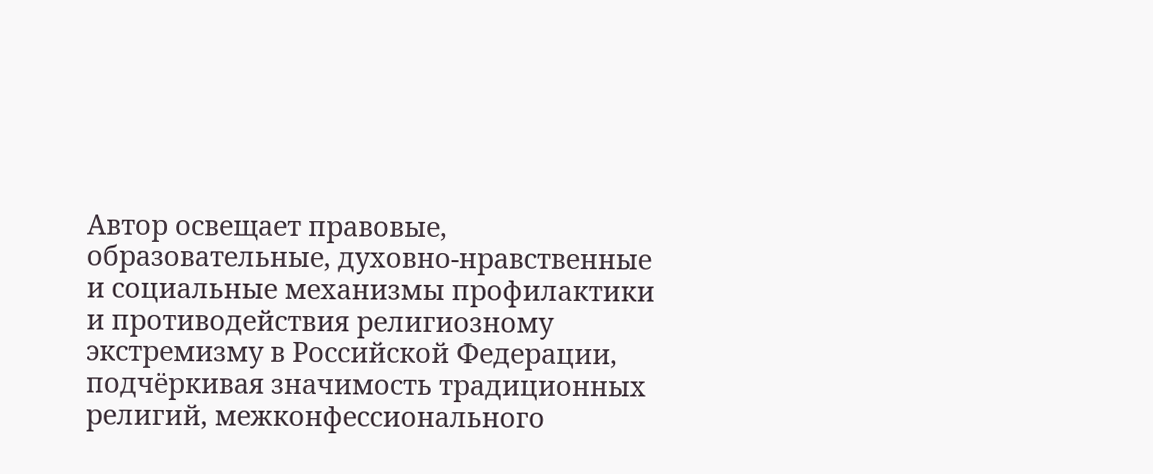Автор освещает правовые, образовательные, духовно-нравственные и социальные механизмы профилактики и противодействия религиозному экстремизму в Российской Федерации, подчёркивая значимость традиционных религий, межконфессионального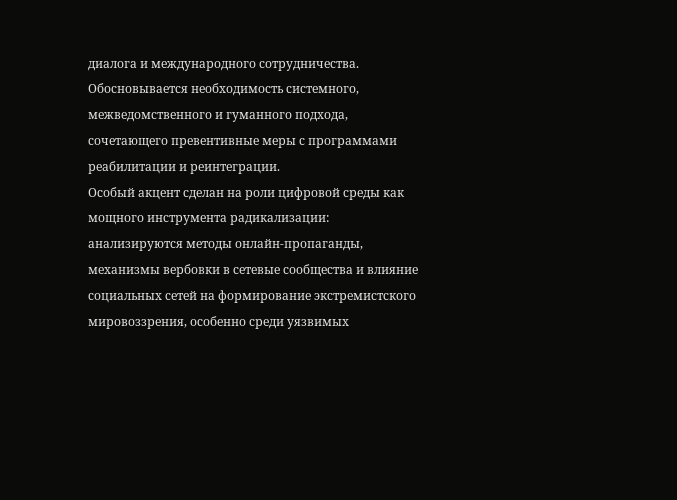диалога и международного сотрудничества. Обосновывается необходимость системного, межведомственного и гуманного подхода, сочетающего превентивные меры с программами реабилитации и реинтеграции.
Особый акцент сделан на роли цифровой среды как мощного инструмента радикализации: анализируются методы онлайн-пропаганды, механизмы вербовки в сетевые сообщества и влияние социальных сетей на формирование экстремистского мировоззрения, особенно среди уязвимых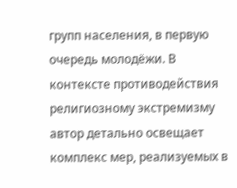групп населения, в первую очередь молодёжи. В контексте противодействия религиозному экстремизму автор детально освещает комплекс мер, реализуемых в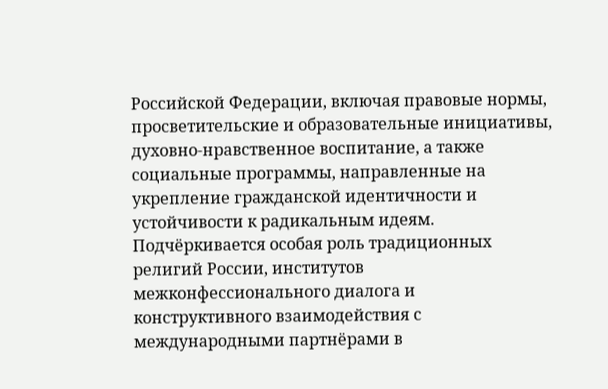Российской Федерации, включая правовые нормы, просветительские и образовательные инициативы, духовно-нравственное воспитание, а также социальные программы, направленные на укрепление гражданской идентичности и устойчивости к радикальным идеям.
Подчёркивается особая роль традиционных религий России, институтов межконфессионального диалога и конструктивного взаимодействия с международными партнёрами в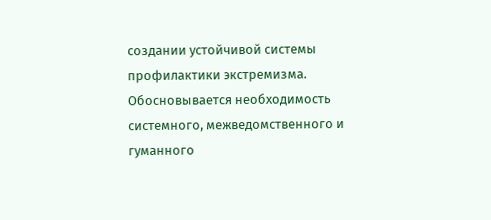создании устойчивой системы профилактики экстремизма.
Обосновывается необходимость системного, межведомственного и гуманного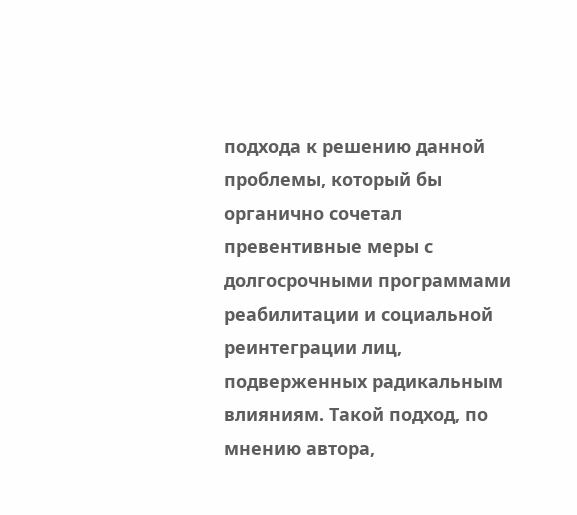подхода к решению данной проблемы, который бы органично сочетал превентивные меры с долгосрочными программами реабилитации и социальной реинтеграции лиц, подверженных радикальным влияниям. Такой подход, по мнению автора,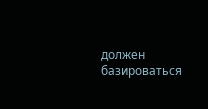должен базироваться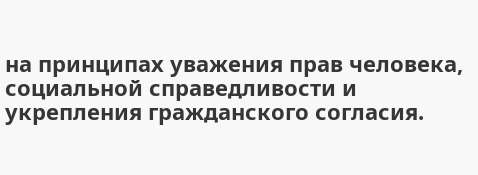на принципах уважения прав человека, социальной справедливости и укрепления гражданского согласия.